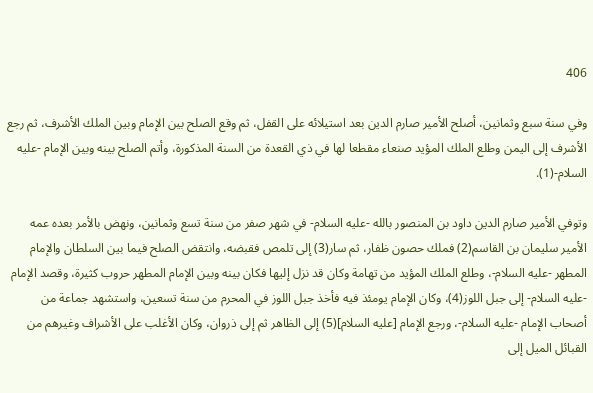406

وفي سنة سبع وثمانين، أصلح الأمير صارم الدين بعد استيلائه على القفل، ثم وقع الصلح بين الإمام وبين الملك الأشرف، ثم رجع الأشرف إلى اليمن وطلع الملك المؤيد صنعاء مقطعا لها في ذي القعدة من السنة المذكورة، وأتم الصلح بينه وبين الإمام -عليه السلام-(1).

وتوفي الأمير صارم الدين داود بن المنصور بالله -عليه السلام- في شهر صفر من سنة تسع وثمانين، ونهض بالأمر بعده عمه الأمير سليمان بن القاسم(2) فملك حصون ظفار، ثم سار(3) إلى تلمص فقبضه، وانتقض الصلح فيما بين السلطان والإمام المطهر -عليه السلام-، وطلع الملك المؤيد من تهامة وكان قد نزل إليها فكان بينه وبين الإمام المطهر حروب كثيرة، وقصد الإمام -عليه السلام- إلى جبل اللوز(4)، وكان الإمام يومئذ فيه فأخذ جبل اللوز في المحرم من سنة تسعين، واستشهد جماعة من أصحاب الإمام -عليه السلام-، ورجع الإمام [عليه السلام](5) إلى الظاهر ثم إلى ذروان، وكان الأغلب على الأشراف وغيرهم من القبائل الميل إلى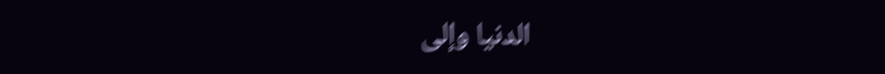الدنيا وإلى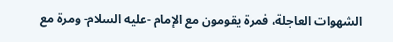الشهوات العاجلة، فمرة يقومون مع الإمام -عليه السلام- ومرة مع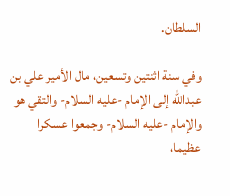السلطان.

وفي سنة اثنتين وتسعين، مال الأمير علي بن عبدالله إلى الإمام -عليه السلام- والتقي هو والإمام -عليه السلام- وجمعوا عسكرا عظيما،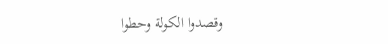وقصدوا الكولة وحطوا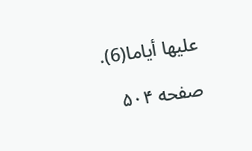عليها أياما(6).

صفحه ۵۰۴